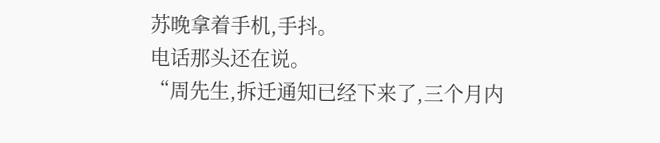苏晚拿着手机,手抖。
电话那头还在说。
“周先生,拆迁通知已经下来了,三个月内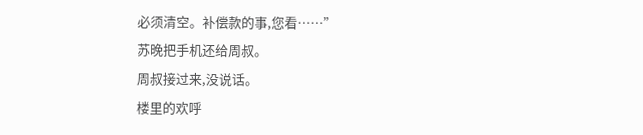必须清空。补偿款的事,您看……”
苏晚把手机还给周叔。
周叔接过来,没说话。
楼里的欢呼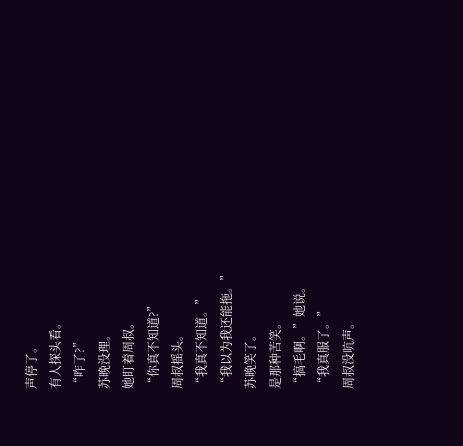声停了。
有人探头看。
“咋了?”
苏晚没理。
她盯着周叔。
“你真不知道?”
周叔摇头。
“我真不知道。”
“我以为我还能拖。”
苏晚笑了。
是那种苦笑。
“搞毛啊。”她说。
“我真服了。”
周叔没吭声。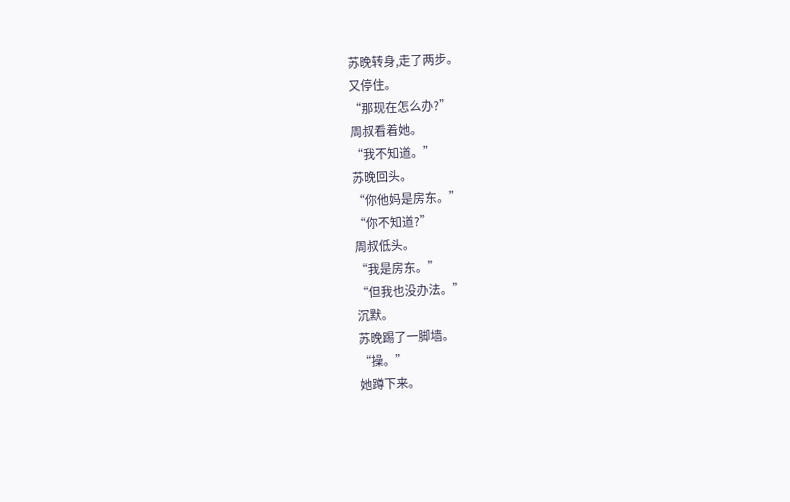苏晚转身,走了两步。
又停住。
“那现在怎么办?”
周叔看着她。
“我不知道。”
苏晚回头。
“你他妈是房东。”
“你不知道?”
周叔低头。
“我是房东。”
“但我也没办法。”
沉默。
苏晚踢了一脚墙。
“操。”
她蹲下来。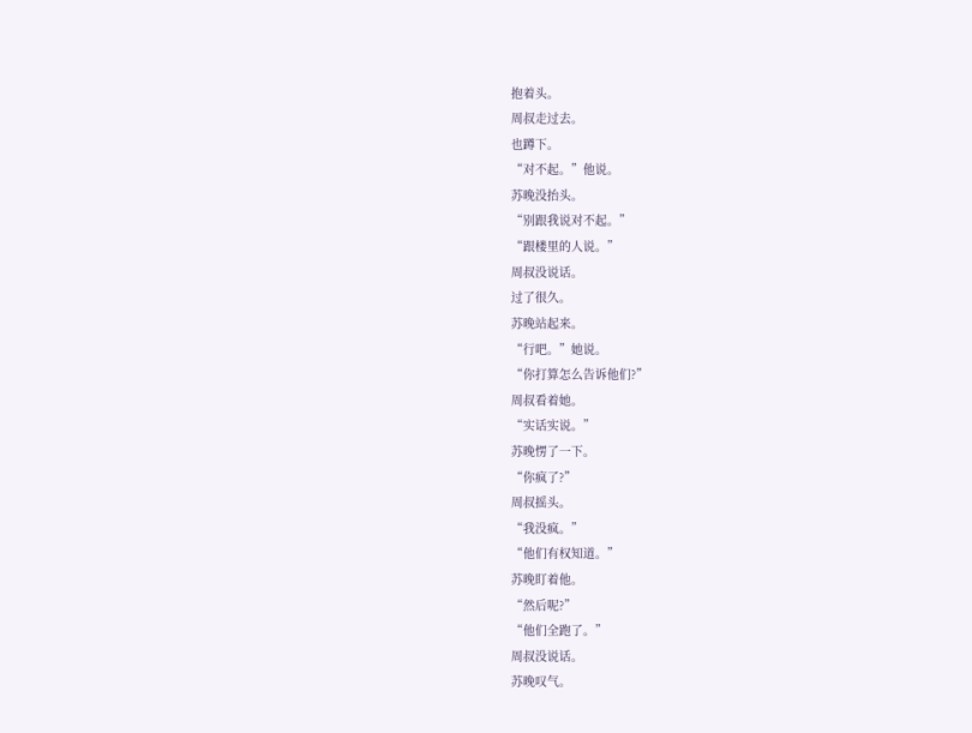抱着头。
周叔走过去。
也蹲下。
“对不起。”他说。
苏晚没抬头。
“别跟我说对不起。”
“跟楼里的人说。”
周叔没说话。
过了很久。
苏晚站起来。
“行吧。”她说。
“你打算怎么告诉他们?”
周叔看着她。
“实话实说。”
苏晚愣了一下。
“你疯了?”
周叔摇头。
“我没疯。”
“他们有权知道。”
苏晚盯着他。
“然后呢?”
“他们全跑了。”
周叔没说话。
苏晚叹气。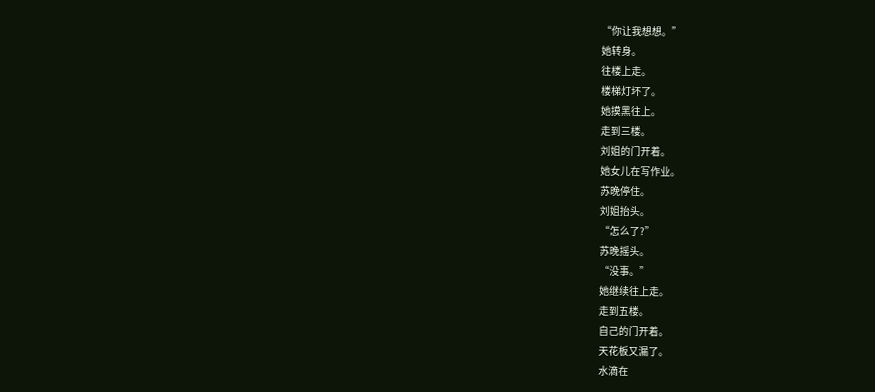“你让我想想。”
她转身。
往楼上走。
楼梯灯坏了。
她摸黑往上。
走到三楼。
刘姐的门开着。
她女儿在写作业。
苏晚停住。
刘姐抬头。
“怎么了?”
苏晚摇头。
“没事。”
她继续往上走。
走到五楼。
自己的门开着。
天花板又漏了。
水滴在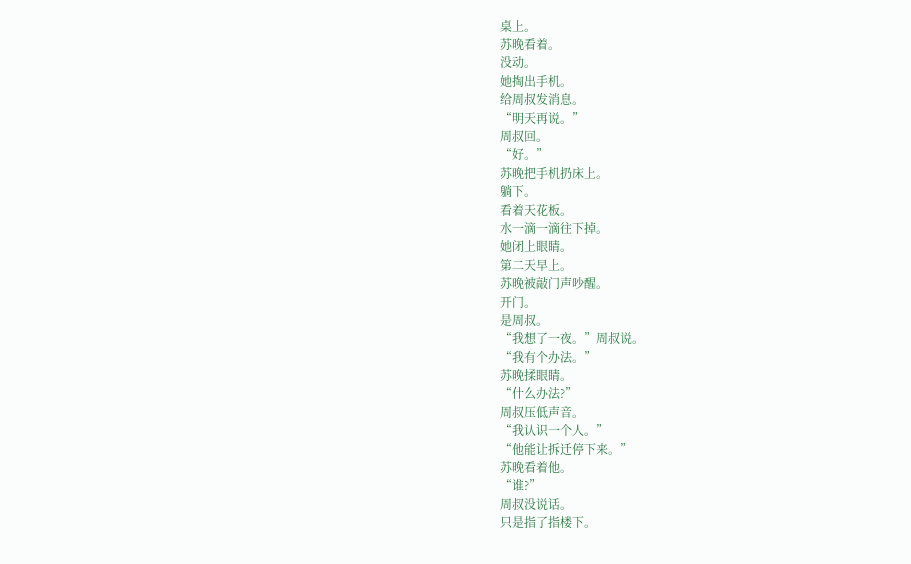桌上。
苏晚看着。
没动。
她掏出手机。
给周叔发消息。
“明天再说。”
周叔回。
“好。”
苏晚把手机扔床上。
躺下。
看着天花板。
水一滴一滴往下掉。
她闭上眼睛。
第二天早上。
苏晚被敲门声吵醒。
开门。
是周叔。
“我想了一夜。”周叔说。
“我有个办法。”
苏晚揉眼睛。
“什么办法?”
周叔压低声音。
“我认识一个人。”
“他能让拆迁停下来。”
苏晚看着他。
“谁?”
周叔没说话。
只是指了指楼下。